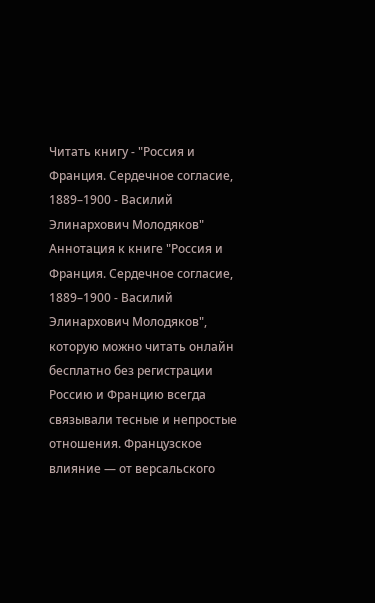Читать книгу - "Россия и Франция. Сердечное согласие, 1889–1900 - Василий Элинархович Молодяков"
Аннотация к книге "Россия и Франция. Сердечное согласие, 1889–1900 - Василий Элинархович Молодяков", которую можно читать онлайн бесплатно без регистрации
Россию и Францию всегда связывали тесные и непростые отношения. Французское влияние — от версальского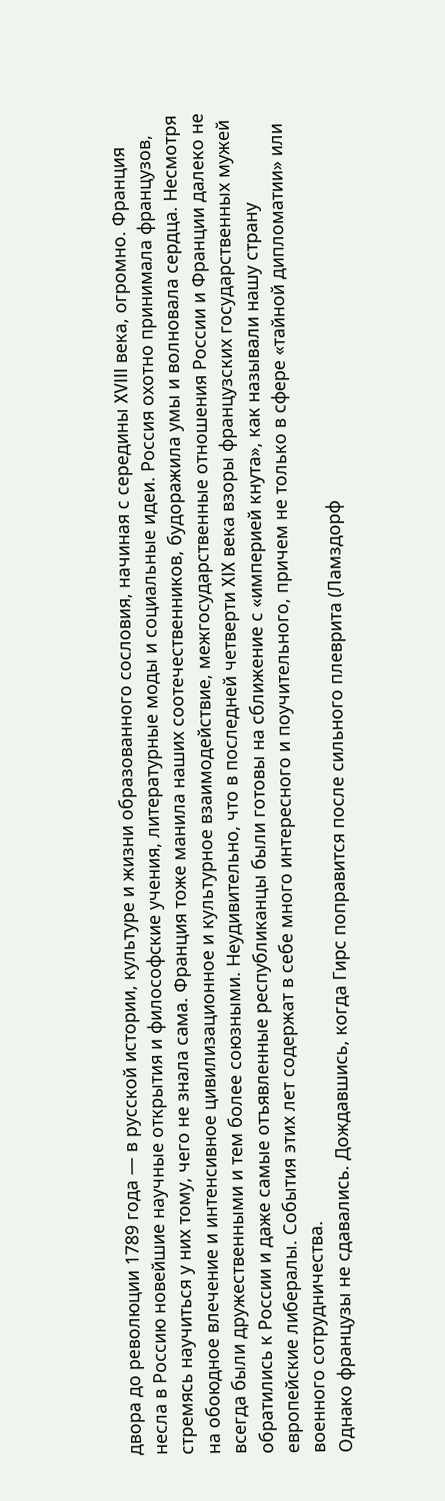двора до революции 1789 года — в русской истории, культуре и жизни образованного сословия, начиная с середины XVIII века, огромно. Франция несла в Россию новейшие научные открытия и философские учения, литературные моды и социальные идеи. Россия охотно принимала французов, стремясь научиться у них тому, чего не знала сама. Франция тоже манила наших соотечественников, будоражила умы и волновала сердца. Несмотря на обоюдное влечение и интенсивное цивилизационное и культурное взаимодействие, межгосударственные отношения России и Франции далеко не всегда были дружественными и тем более союзными. Неудивительно, что в последней четверти XIX века взоры французских государственных мужей обратились к России и даже самые отъявленные республиканцы были готовы на сближение с «империей кнута», как называли нашу страну европейские либералы. События этих лет содержат в себе много интересного и поучительного, причем не только в сфере «тайной дипломатии» или военного сотрудничества.
Однако французы не сдавались. Дождавшись, когда Гирс поправится после сильного плеврита (Ламздорф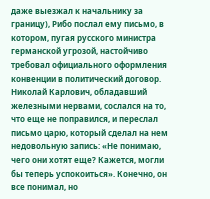даже выезжал к начальнику за границу), Рибо послал ему письмо, в котором, пугая русского министра германской угрозой, настойчиво требовал официального оформления конвенции в политический договор. Николай Карлович, обладавший железными нервами, сослался на то, что еще не поправился, и переслал письмо царю, который сделал на нем недовольную запись: «Не понимаю, чего они хотят еще? Кажется, могли бы теперь успокоиться». Конечно, он все понимал, но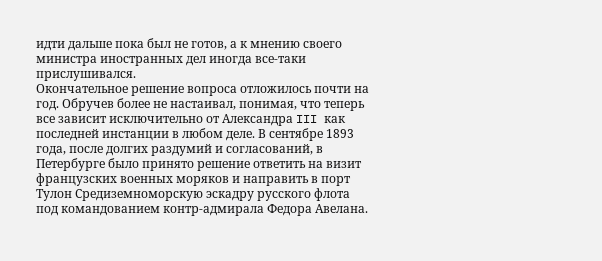идти дальше пока был не готов, а к мнению своего министра иностранных дел иногда все-таки прислушивался.
Окончательное решение вопроса отложилось почти на год. Обручев более не настаивал, понимая, что теперь все зависит исключительно от Александра III как последней инстанции в любом деле. В сентябре 1893 года, после долгих раздумий и согласований, в Петербурге было принято решение ответить на визит французских военных моряков и направить в порт Тулон Средиземноморскую эскадру русского флота под командованием контр-адмирала Федора Авелана.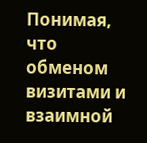Понимая, что обменом визитами и взаимной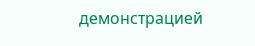демонстрацией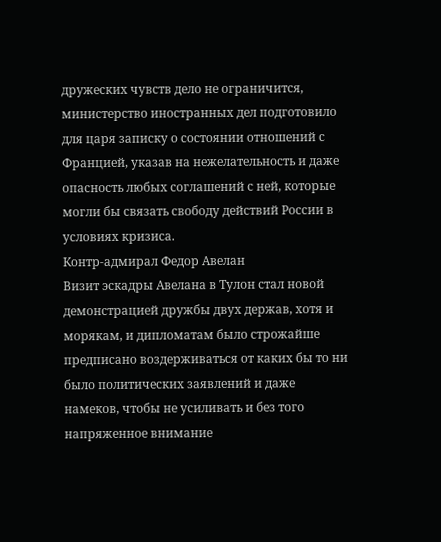дружеских чувств дело не ограничится, министерство иностранных дел подготовило для царя записку о состоянии отношений с Францией, указав на нежелательность и даже опасность любых соглашений с ней, которые могли бы связать свободу действий России в условиях кризиса.
Контр-адмирал Федор Авелан
Визит эскадры Авелана в Тулон стал новой демонстрацией дружбы двух держав, хотя и морякам, и дипломатам было строжайше предписано воздерживаться от каких бы то ни было политических заявлений и даже намеков, чтобы не усиливать и без того напряженное внимание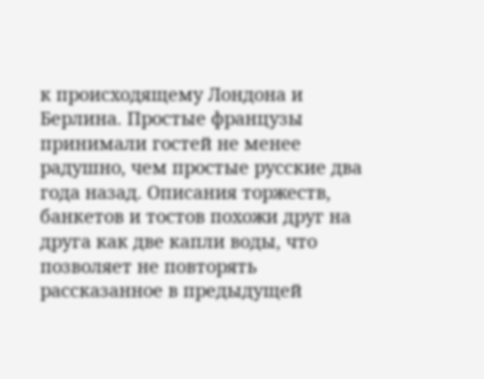к происходящему Лондона и Берлина. Простые французы принимали гостей не менее радушно, чем простые русские два года назад. Описания торжеств, банкетов и тостов похожи друг на друга как две капли воды, что позволяет не повторять рассказанное в предыдущей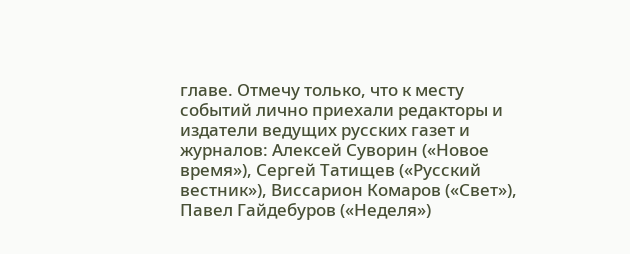главе. Отмечу только, что к месту событий лично приехали редакторы и издатели ведущих русских газет и журналов: Алексей Суворин («Новое время»), Сергей Татищев («Русский вестник»), Виссарион Комаров («Свет»), Павел Гайдебуров («Неделя»)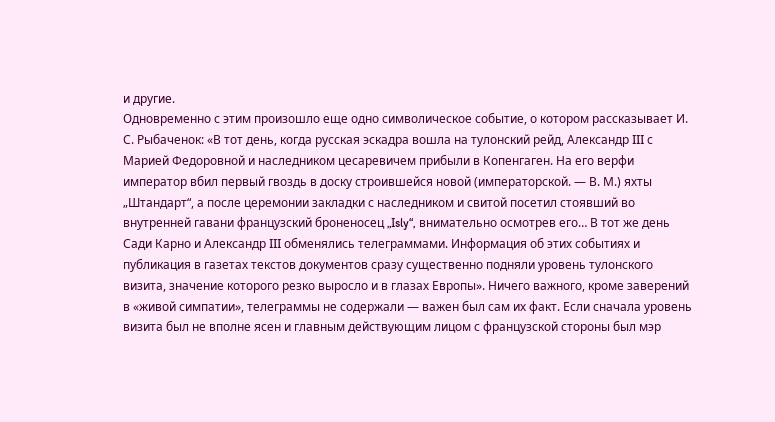и другие.
Одновременно с этим произошло еще одно символическое событие, о котором рассказывает И. С. Рыбаченок: «В тот день, когда русская эскадра вошла на тулонский рейд, Александр III с Марией Федоровной и наследником цесаревичем прибыли в Копенгаген. На его верфи император вбил первый гвоздь в доску строившейся новой (императорской. — В. М.) яхты „Штандарт“, а после церемонии закладки с наследником и свитой посетил стоявший во внутренней гавани французский броненосец „Isly“, внимательно осмотрев его… В тот же день Сади Карно и Александр III обменялись телеграммами. Информация об этих событиях и публикация в газетах текстов документов сразу существенно подняли уровень тулонского визита, значение которого резко выросло и в глазах Европы». Ничего важного, кроме заверений в «живой симпатии», телеграммы не содержали — важен был сам их факт. Если сначала уровень визита был не вполне ясен и главным действующим лицом с французской стороны был мэр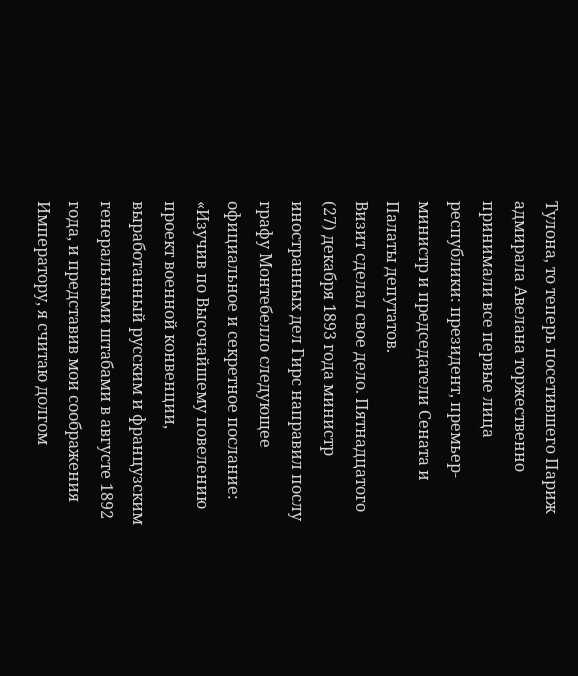Тулона, то теперь посетившего Париж адмирала Авелана торжественно принимали все первые лица республики: президент, премьер-министр и председатели Сената и Палаты депутатов.
Визит сделал свое дело. Пятнадцатого (27) декабря 1893 года министр иностранных дел Гирс направил послу графу Монтебелло следующее официальное и секретное послание:
«Изучив по Высочайшему повелению проект военной конвенции, выработанный русским и французским генеральными штабами в августе 1892 года, и представив мои соображения Императору, я считаю долгом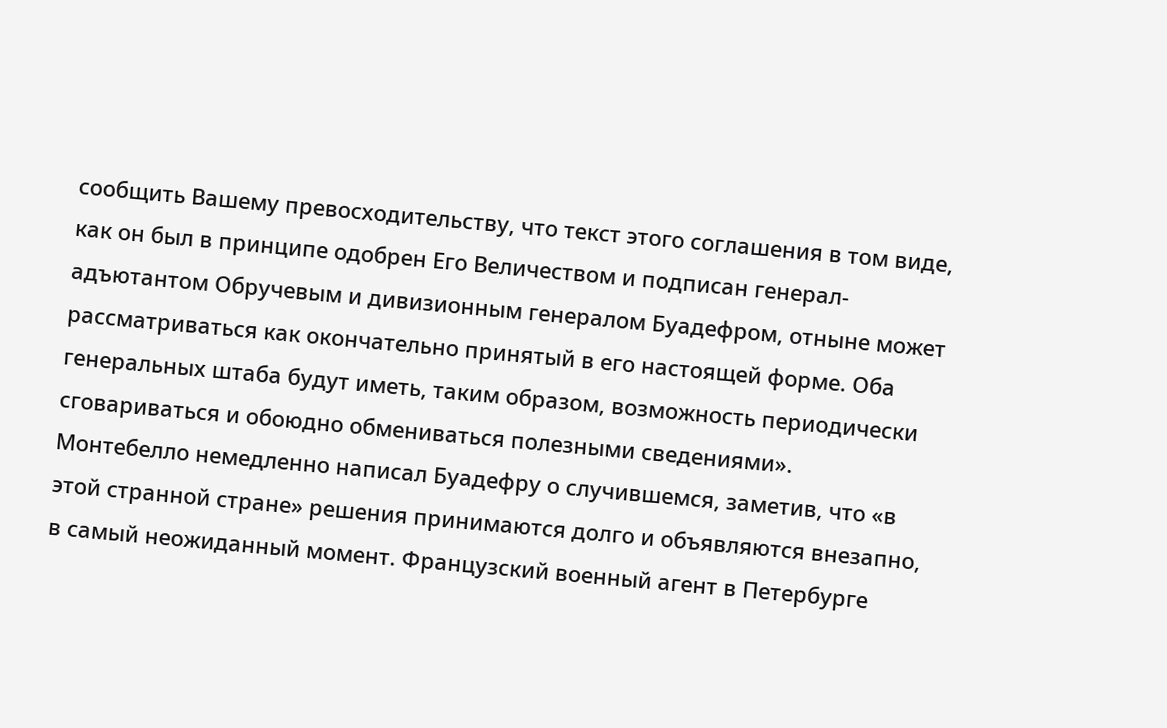сообщить Вашему превосходительству, что текст этого соглашения в том виде, как он был в принципе одобрен Его Величеством и подписан генерал-адъютантом Обручевым и дивизионным генералом Буадефром, отныне может рассматриваться как окончательно принятый в его настоящей форме. Оба генеральных штаба будут иметь, таким образом, возможность периодически сговариваться и обоюдно обмениваться полезными сведениями».
Монтебелло немедленно написал Буадефру о случившемся, заметив, что «в этой странной стране» решения принимаются долго и объявляются внезапно, в самый неожиданный момент. Французский военный агент в Петербурге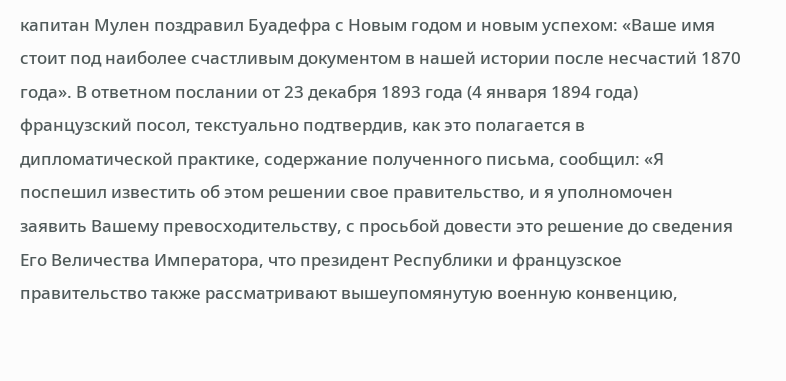капитан Мулен поздравил Буадефра с Новым годом и новым успехом: «Ваше имя стоит под наиболее счастливым документом в нашей истории после несчастий 1870 года». В ответном послании от 23 декабря 1893 года (4 января 1894 года) французский посол, текстуально подтвердив, как это полагается в дипломатической практике, содержание полученного письма, сообщил: «Я поспешил известить об этом решении свое правительство, и я уполномочен заявить Вашему превосходительству, с просьбой довести это решение до сведения Его Величества Императора, что президент Республики и французское правительство также рассматривают вышеупомянутую военную конвенцию,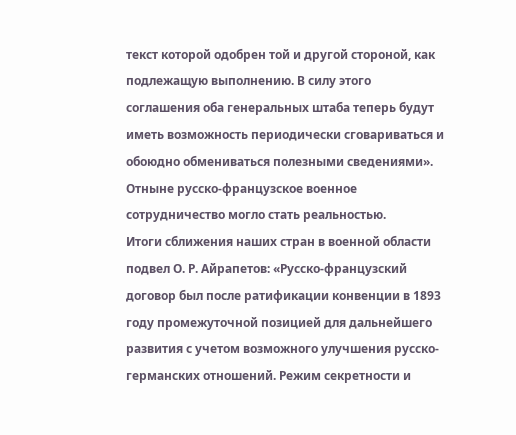текст которой одобрен той и другой стороной, как подлежащую выполнению. В силу этого соглашения оба генеральных штаба теперь будут иметь возможность периодически сговариваться и обоюдно обмениваться полезными сведениями». Отныне русско-французское военное сотрудничество могло стать реальностью.
Итоги сближения наших стран в военной области подвел О. Р. Айрапетов: «Русско-французский договор был после ратификации конвенции в 1893 году промежуточной позицией для дальнейшего развития с учетом возможного улучшения русско-германских отношений. Режим секретности и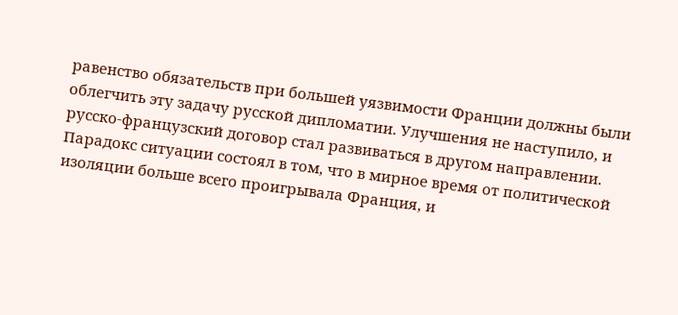равенство обязательств при большей уязвимости Франции должны были облегчить эту задачу русской дипломатии. Улучшения не наступило, и русско-французский договор стал развиваться в другом направлении. Парадокс ситуации состоял в том, что в мирное время от политической изоляции больше всего проигрывала Франция, и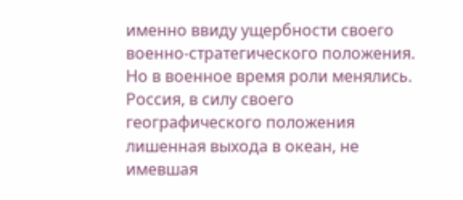именно ввиду ущербности своего военно-стратегического положения. Но в военное время роли менялись. Россия, в силу своего географического положения лишенная выхода в океан, не имевшая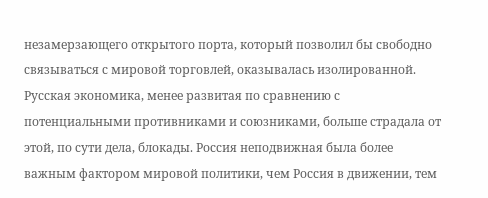незамерзающего открытого порта, который позволил бы свободно связываться с мировой торговлей, оказывалась изолированной. Русская экономика, менее развитая по сравнению с потенциальными противниками и союзниками, больше страдала от этой, по сути дела, блокады. Россия неподвижная была более важным фактором мировой политики, чем Россия в движении, тем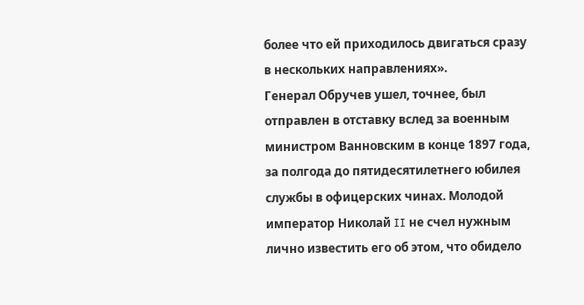более что ей приходилось двигаться сразу в нескольких направлениях».
Генерал Обручев ушел, точнее, был отправлен в отставку вслед за военным министром Ванновским в конце 1897 года, за полгода до пятидесятилетнего юбилея службы в офицерских чинах. Молодой император Николай II не счел нужным лично известить его об этом, что обидело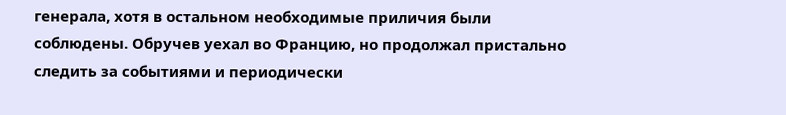генерала, хотя в остальном необходимые приличия были соблюдены. Обручев уехал во Францию, но продолжал пристально следить за событиями и периодически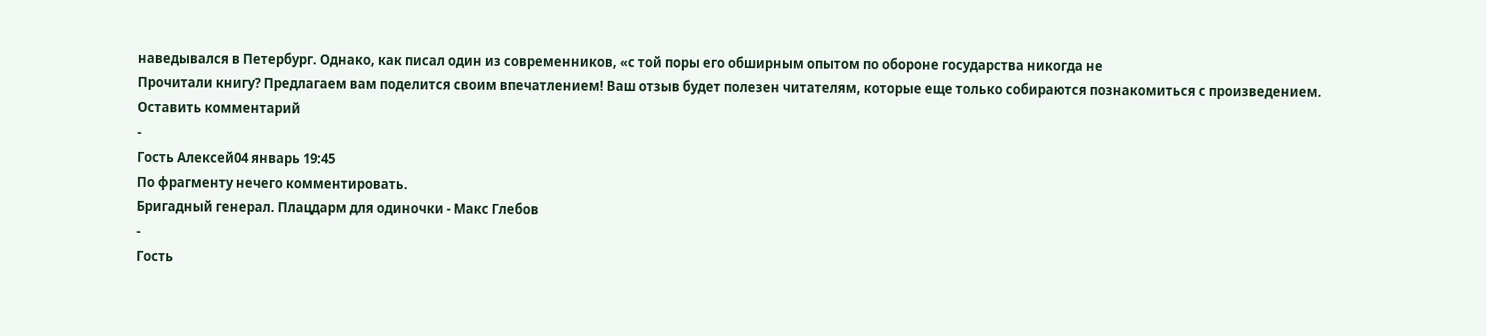наведывался в Петербург. Однако, как писал один из современников, «с той поры его обширным опытом по обороне государства никогда не
Прочитали книгу? Предлагаем вам поделится своим впечатлением! Ваш отзыв будет полезен читателям, которые еще только собираются познакомиться с произведением.
Оставить комментарий
-
Гость Алексей04 январь 19:45
По фрагменту нечего комментировать.
Бригадный генерал. Плацдарм для одиночки - Макс Глебов
-
Гость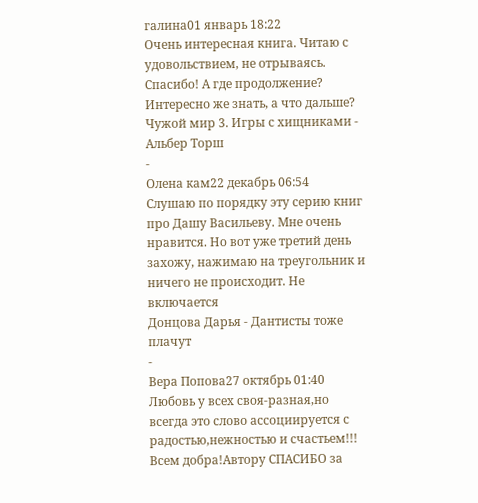галина01 январь 18:22
Очень интересная книга. Читаю с удовольствием, не отрываясь. Спасибо! А где продолжение? Интересно же знать, а что дальше?
Чужой мир 3. Игры с хищниками - Альбер Торш
-
Олена кам22 декабрь 06:54
Слушаю по порядку эту серию книг про Дашу Васильеву. Мне очень нравится. Но вот уже третий день захожу, нажимаю на треугольник и ничего не происходит. Не включается
Донцова Дарья - Дантисты тоже плачут
-
Вера Попова27 октябрь 01:40
Любовь у всех своя-разная,но всегда это слово ассоциируется с радостью,нежностью и счастьем!!! Всем добра!Автору СПАСИБО за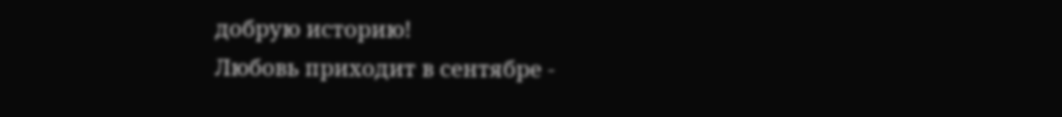добрую историю!
Любовь приходит в сентябре -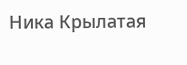Ника Крылатая